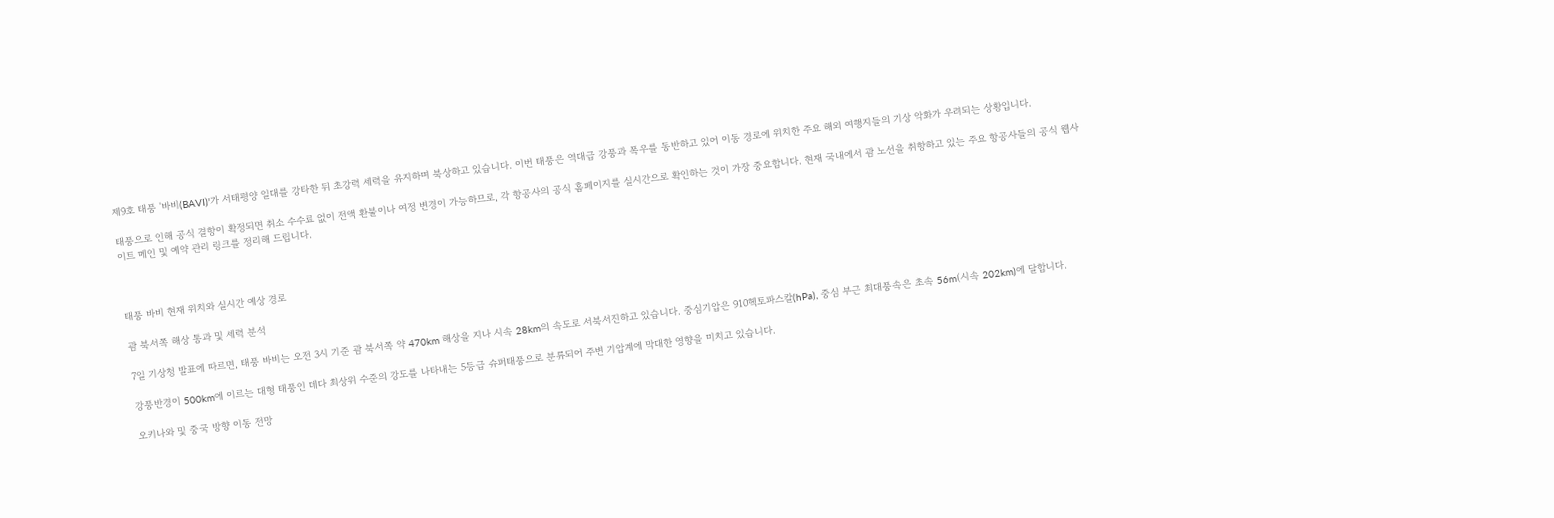제9호 태풍 '바비(BAVI)'가 서태평양 일대를 강타한 뒤 초강력 세력을 유지하며 북상하고 있습니다. 이번 태풍은 역대급 강풍과 폭우를 동반하고 있어 이동 경로에 위치한 주요 해외 여행지들의 기상 악화가 우려되는 상황입니다.

태풍으로 인해 공식 결항이 확정되면 취소 수수료 없이 전액 환불이나 여정 변경이 가능하므로, 각 항공사의 공식 홈페이지를 실시간으로 확인하는 것이 가장 중요합니다. 현재 국내에서 괌 노선을 취항하고 있는 주요 항공사들의 공식 웹사이트 메인 및 예약 관리 링크를 정리해 드립니다.



태풍 바비 현재 위치와 실시간 예상 경로

괌 북서쪽 해상 통과 및 세력 분석

7일 기상청 발표에 따르면, 태풍 바비는 오전 3시 기준 괌 북서쪽 약 470km 해상을 지나 시속 28km의 속도로 서북서진하고 있습니다. 중심기압은 910헥토파스칼(hPa), 중심 부근 최대풍속은 초속 56m(시속 202km)에 달합니다.

강풍반경이 500km에 이르는 대형 태풍인 데다 최상위 수준의 강도를 나타내는 5등급 슈퍼태풍으로 분류되어 주변 기압계에 막대한 영향을 미치고 있습니다.

오키나와 및 중국 방향 이동 전망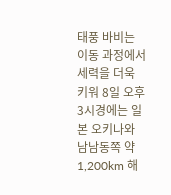태풍 바비는 이동 과정에서 세력을 더욱 키워 8일 오후 3시경에는 일본 오키나와 남남동쪽 약 1,200km 해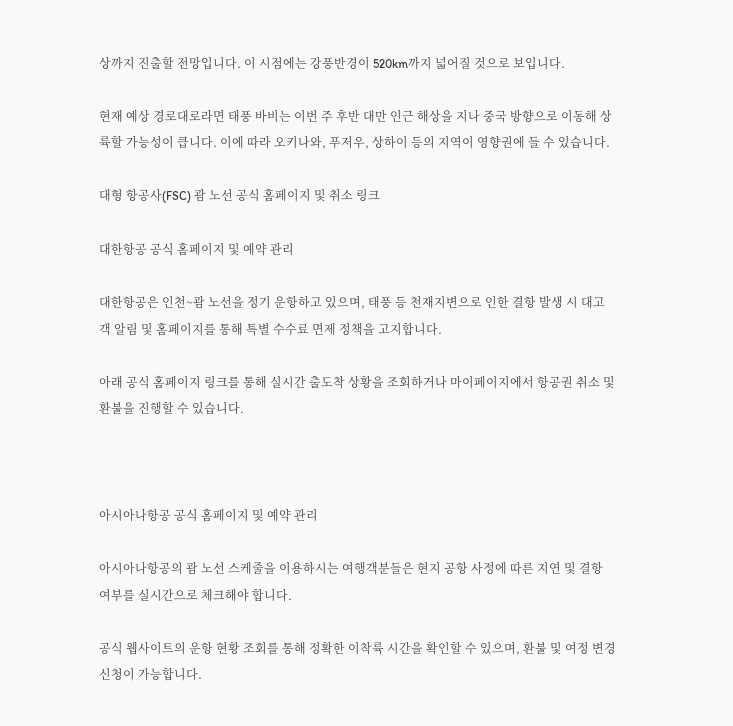상까지 진출할 전망입니다. 이 시점에는 강풍반경이 520km까지 넓어질 것으로 보입니다.

현재 예상 경로대로라면 태풍 바비는 이번 주 후반 대만 인근 해상을 지나 중국 방향으로 이동해 상륙할 가능성이 큽니다. 이에 따라 오키나와, 푸저우, 상하이 등의 지역이 영향권에 들 수 있습니다.

대형 항공사(FSC) 괌 노선 공식 홈페이지 및 취소 링크

대한항공 공식 홈페이지 및 예약 관리

대한항공은 인천~괌 노선을 정기 운항하고 있으며, 태풍 등 천재지변으로 인한 결항 발생 시 대고객 알림 및 홈페이지를 통해 특별 수수료 면제 정책을 고지합니다.

아래 공식 홈페이지 링크를 통해 실시간 출도착 상황을 조회하거나 마이페이지에서 항공권 취소 및 환불을 진행할 수 있습니다.



아시아나항공 공식 홈페이지 및 예약 관리

아시아나항공의 괌 노선 스케줄을 이용하시는 여행객분들은 현지 공항 사정에 따른 지연 및 결항 여부를 실시간으로 체크해야 합니다.

공식 웹사이트의 운항 현황 조회를 통해 정확한 이착륙 시간을 확인할 수 있으며, 환불 및 여정 변경 신청이 가능합니다.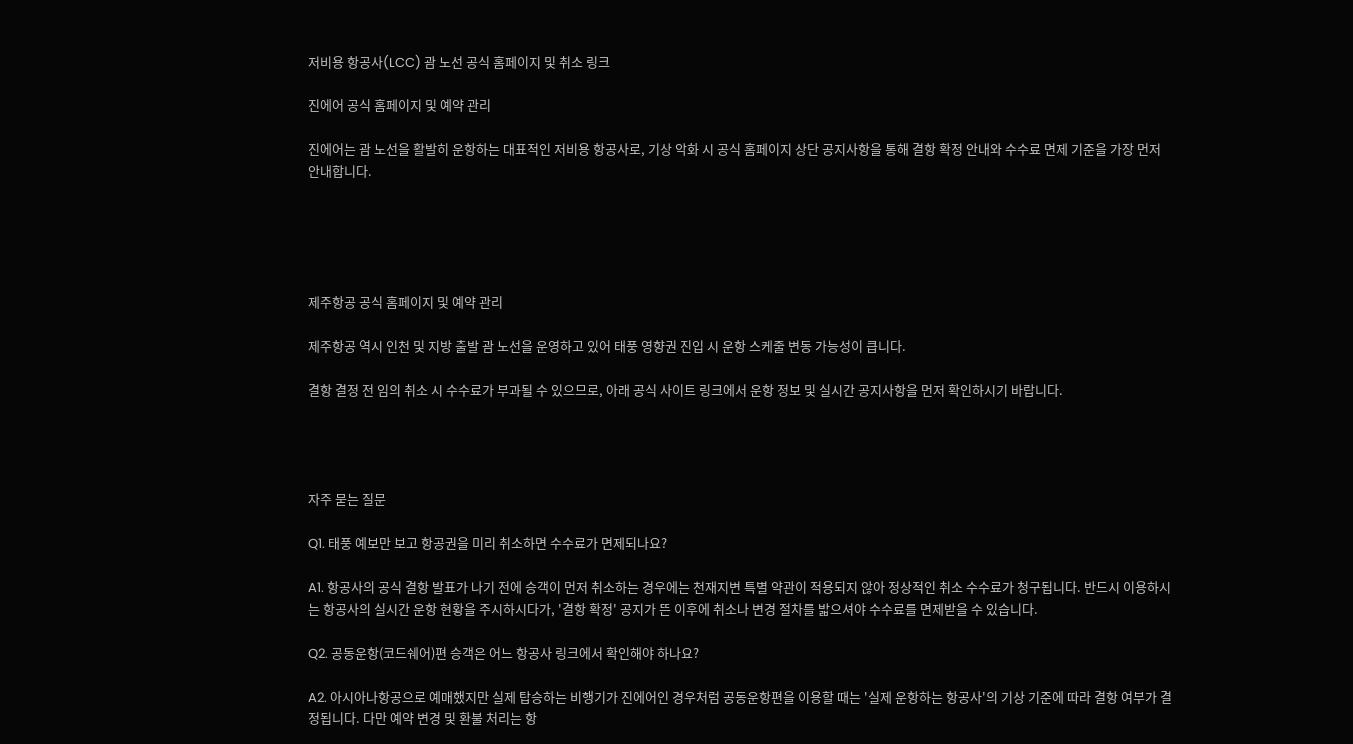저비용 항공사(LCC) 괌 노선 공식 홈페이지 및 취소 링크

진에어 공식 홈페이지 및 예약 관리

진에어는 괌 노선을 활발히 운항하는 대표적인 저비용 항공사로, 기상 악화 시 공식 홈페이지 상단 공지사항을 통해 결항 확정 안내와 수수료 면제 기준을 가장 먼저 안내합니다.





제주항공 공식 홈페이지 및 예약 관리

제주항공 역시 인천 및 지방 출발 괌 노선을 운영하고 있어 태풍 영향권 진입 시 운항 스케줄 변동 가능성이 큽니다.

결항 결정 전 임의 취소 시 수수료가 부과될 수 있으므로, 아래 공식 사이트 링크에서 운항 정보 및 실시간 공지사항을 먼저 확인하시기 바랍니다.




자주 묻는 질문

Q1. 태풍 예보만 보고 항공권을 미리 취소하면 수수료가 면제되나요?

A1. 항공사의 공식 결항 발표가 나기 전에 승객이 먼저 취소하는 경우에는 천재지변 특별 약관이 적용되지 않아 정상적인 취소 수수료가 청구됩니다. 반드시 이용하시는 항공사의 실시간 운항 현황을 주시하시다가, '결항 확정' 공지가 뜬 이후에 취소나 변경 절차를 밟으셔야 수수료를 면제받을 수 있습니다.

Q2. 공동운항(코드쉐어)편 승객은 어느 항공사 링크에서 확인해야 하나요?

A2. 아시아나항공으로 예매했지만 실제 탑승하는 비행기가 진에어인 경우처럼 공동운항편을 이용할 때는 '실제 운항하는 항공사'의 기상 기준에 따라 결항 여부가 결정됩니다. 다만 예약 변경 및 환불 처리는 항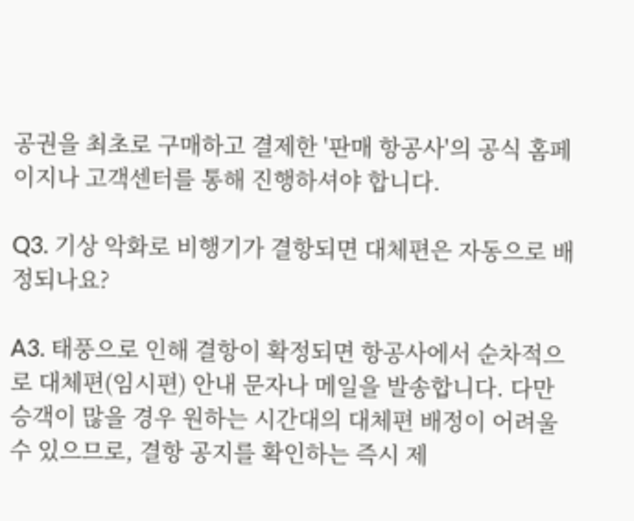공권을 최초로 구매하고 결제한 '판매 항공사'의 공식 홈페이지나 고객센터를 통해 진행하셔야 합니다.

Q3. 기상 악화로 비행기가 결항되면 대체편은 자동으로 배정되나요?

A3. 태풍으로 인해 결항이 확정되면 항공사에서 순차적으로 대체편(임시편) 안내 문자나 메일을 발송합니다. 다만 승객이 많을 경우 원하는 시간대의 대체편 배정이 어려울 수 있으므로, 결항 공지를 확인하는 즉시 제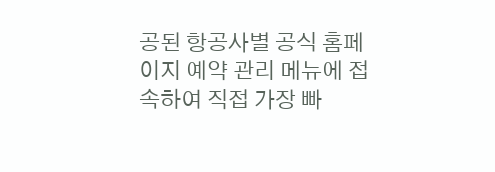공된 항공사별 공식 홈페이지 예약 관리 메뉴에 접속하여 직접 가장 빠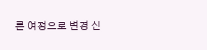른 여정으로 변경 신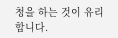청을 하는 것이 유리합니다.